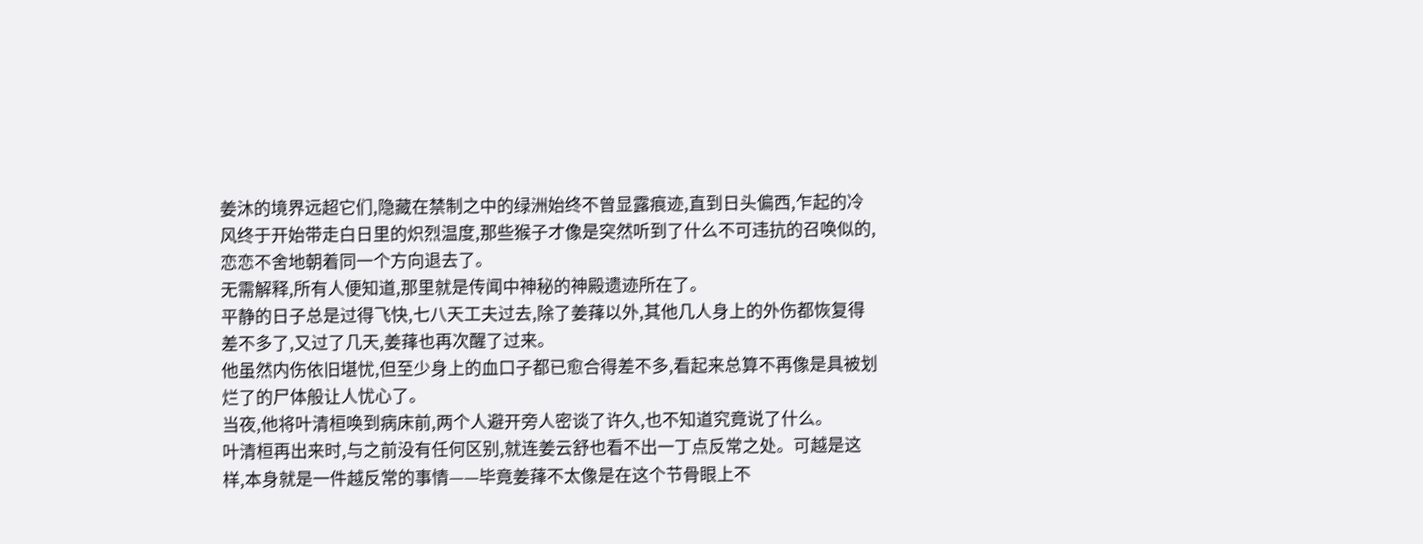姜沐的境界远超它们,隐藏在禁制之中的绿洲始终不曾显露痕迹,直到日头偏西,乍起的冷风终于开始带走白日里的炽烈温度,那些猴子才像是突然听到了什么不可违抗的召唤似的,恋恋不舍地朝着同一个方向退去了。
无需解释,所有人便知道,那里就是传闻中神秘的神殿遗迹所在了。
平静的日子总是过得飞快,七八天工夫过去,除了姜萚以外,其他几人身上的外伤都恢复得差不多了,又过了几天,姜萚也再次醒了过来。
他虽然内伤依旧堪忧,但至少身上的血口子都已愈合得差不多,看起来总算不再像是具被划烂了的尸体般让人忧心了。
当夜,他将叶清桓唤到病床前,两个人避开旁人密谈了许久,也不知道究竟说了什么。
叶清桓再出来时,与之前没有任何区别,就连姜云舒也看不出一丁点反常之处。可越是这样,本身就是一件越反常的事情——毕竟姜萚不太像是在这个节骨眼上不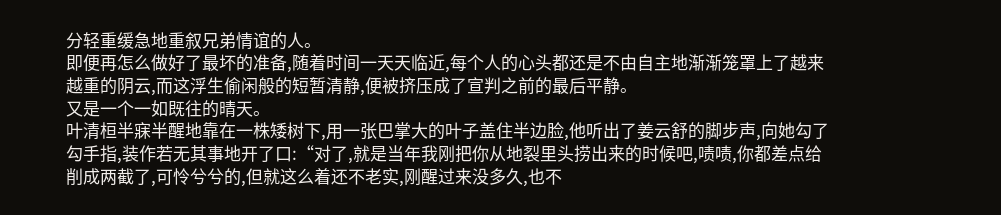分轻重缓急地重叙兄弟情谊的人。
即便再怎么做好了最坏的准备,随着时间一天天临近,每个人的心头都还是不由自主地渐渐笼罩上了越来越重的阴云,而这浮生偷闲般的短暂清静,便被挤压成了宣判之前的最后平静。
又是一个一如既往的晴天。
叶清桓半寐半醒地靠在一株矮树下,用一张巴掌大的叶子盖住半边脸,他听出了姜云舒的脚步声,向她勾了勾手指,装作若无其事地开了口:“对了,就是当年我刚把你从地裂里头捞出来的时候吧,啧啧,你都差点给削成两截了,可怜兮兮的,但就这么着还不老实,刚醒过来没多久,也不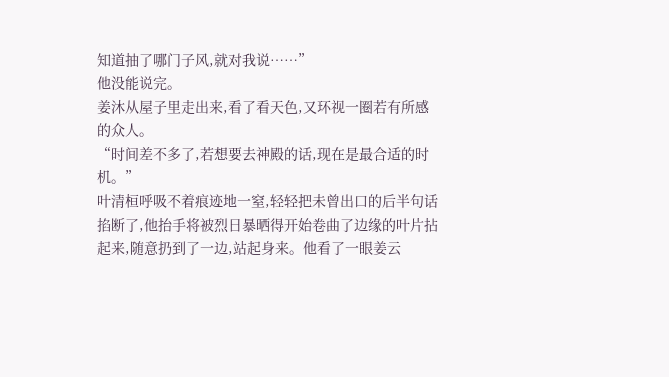知道抽了哪门子风,就对我说……”
他没能说完。
姜沐从屋子里走出来,看了看天色,又环视一圈若有所感的众人。
“时间差不多了,若想要去神殿的话,现在是最合适的时机。”
叶清桓呼吸不着痕迹地一窒,轻轻把未曾出口的后半句话掐断了,他抬手将被烈日暴晒得开始卷曲了边缘的叶片拈起来,随意扔到了一边,站起身来。他看了一眼姜云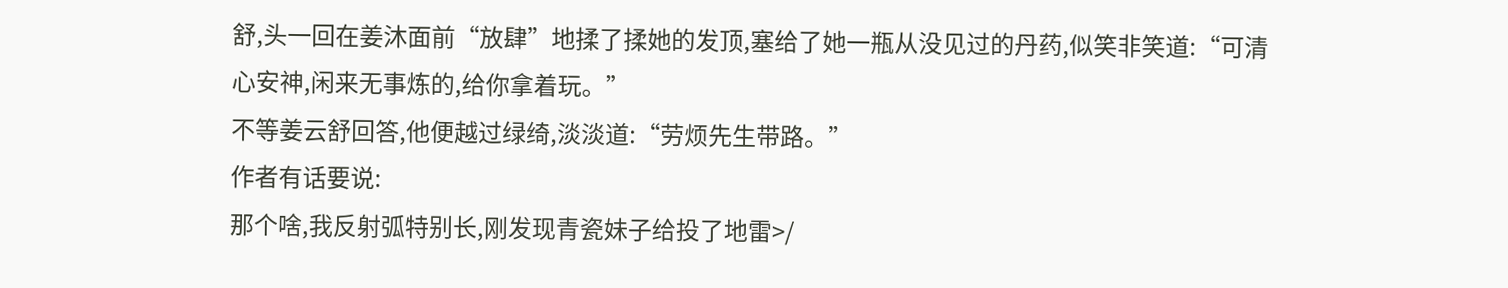舒,头一回在姜沐面前“放肆”地揉了揉她的发顶,塞给了她一瓶从没见过的丹药,似笑非笑道:“可清心安神,闲来无事炼的,给你拿着玩。”
不等姜云舒回答,他便越过绿绮,淡淡道:“劳烦先生带路。”
作者有话要说:
那个啥,我反射弧特别长,刚发现青瓷妹子给投了地雷>/